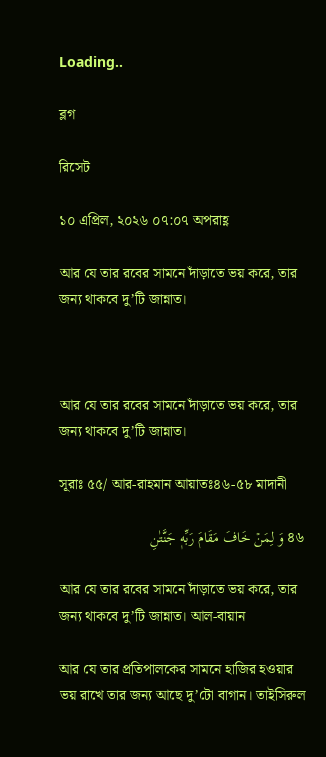Loading..

ব্লগ

রিসেট

১০ এপ্রিল, ২০২৬ ০৭:০৭ অপরাহ্ণ

আর যে তার রবের সামনে দাঁড়াতে ভয় করে, তার জন্য থাকবে দু’টি জান্নাত।



আর যে তার রবের সামনে দাঁড়াতে ভয় করে, তার জন্য থাকবে দু’টি জান্নাত।

সূরাঃ ৫৫/ আর-রাহমান আয়াতঃ৪৬-৫৮ মাদানী

৪৬ وَ لِمَنۡ خَافَ مَقَامَ رَبِّهٖ جَنَّتٰنِ

আর যে তার রবের সামনে দাঁড়াতে ভয় করে, তার জন্য থাকবে দু’টি জান্নাত। আল-বায়ান

আর যে তার প্রতিপালকের সামনে হাজির হওয়ার ভয় রাখে তার জন্য আছে দু’টো বাগান। তাইসিরুল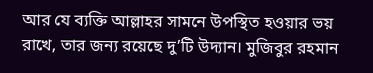আর যে ব্যক্তি আল্লাহর সামনে উপস্থিত হওয়ার ভয় রাখে, তার জন্য রয়েছে দু’টি উদ্যান। মুজিবুর রহমান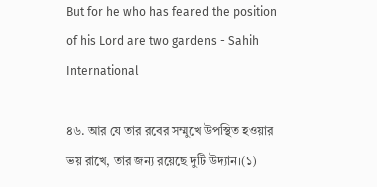But for he who has feared the position of his Lord are two gardens - Sahih International

৪৬. আর যে তার রবের সম্মুখে উপস্থিত হওয়ার ভয় রাখে, তার জন্য রয়েছে দুটি উদ্যান।(১)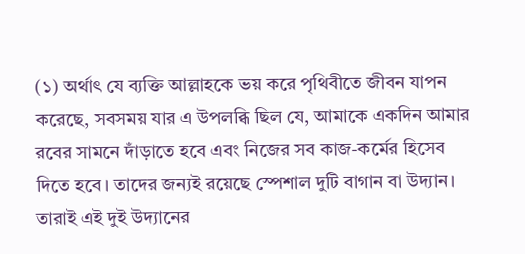(১) অর্থাৎ যে ব্যক্তি আল্লাহকে ভয় করে পৃথিবীতে জীবন যাপন করেছে, সবসময় যার এ উপলব্ধি ছিল যে, আমাকে একদিন আমার রবের সামনে দাঁড়াতে হবে এবং নিজের সব কাজ-কর্মের হিসেব দিতে হবে। তাদের জন্যই রয়েছে স্পেশাল দুটি বাগান বা উদ্যান। তারাই এই দুই উদ্যানের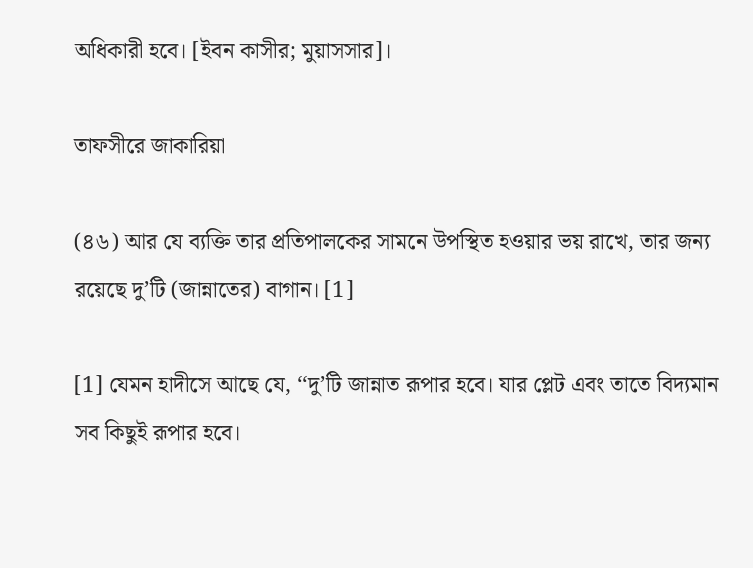অধিকারী হবে। [ইবন কাসীর; মুয়াসসার]।

তাফসীরে জাকারিয়া

(৪৬) আর যে ব্যক্তি তার প্রতিপালকের সামনে উপস্থিত হওয়ার ভয় রাখে, তার জন্য রয়েছে দু’টি (জান্নাতের) বাগান। [1]

[1] যেমন হাদীসে আছে যে, ‘‘দু’টি জান্নাত রূপার হবে। যার প্লেট এবং তাতে বিদ্যমান সব কিছুই রূপার হবে।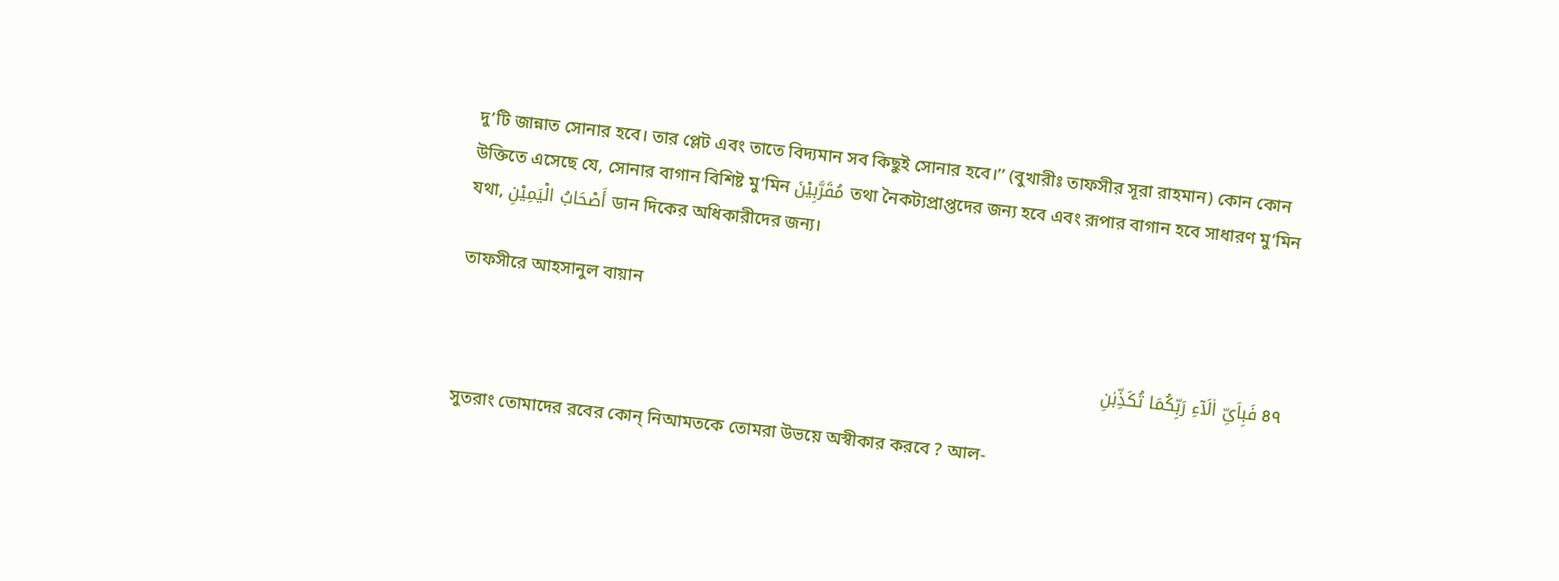দু’টি জান্নাত সোনার হবে। তার প্লেট এবং তাতে বিদ্যমান সব কিছুই সোনার হবে।’’ (বুখারীঃ তাফসীর সূরা রাহমান) কোন কোন উক্তিতে এসেছে যে, সোনার বাগান বিশিষ্ট মু’মিন مُقَرَّبِيْنَ তথা নৈকট্যপ্রাপ্তদের জন্য হবে এবং রূপার বাগান হবে সাধারণ মু’মিন যথা, أَصْحَابُ الْيَمِيْنِ ডান দিকের অধিকারীদের জন্য।

তাফসীরে আহসানুল বায়ান

৪৭ فَبِاَیِّ اٰلَآءِ رَبِّكُمَا تُكَذِّبٰنِ

সুতরাং তোমাদের রবের কোন্ নিআমতকে তোমরা উভয়ে অস্বীকার করবে ? আল-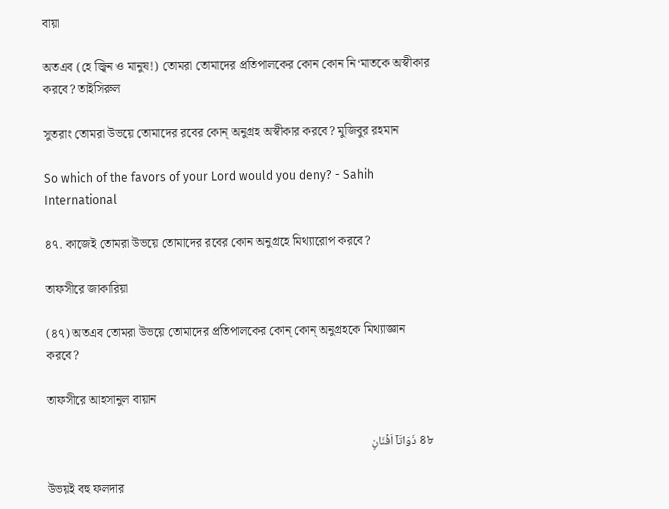বায়া

অতএব (হে জ্বিন ও মানুষ!) তোমরা তোমাদের প্রতিপালকের কোন কোন নি‘মাতকে অস্বীকার করবে? তাইসিরুল

সুতরাং তোমরা উভয়ে তোমাদের রবের কোন্ অনুগ্রহ অস্বীকার করবে? মুজিবুর রহমান

So which of the favors of your Lord would you deny? - Sahih International

৪৭. কাজেই তোমরা উভয়ে তোমাদের রবের কোন অনুগ্রহে মিথ্যারোপ করবে?

তাফসীরে জাকারিয়া

(৪৭) অতএব তোমরা উভয়ে তোমাদের প্রতিপালকের কোন্ কোন্ অনুগ্রহকে মিথ্যাজ্ঞান করবে?

তাফসীরে আহসানুল বায়ান

৪৮ ذَوَاتَاۤ اَفۡنَانٍ

উভয়ই বহু ফলদার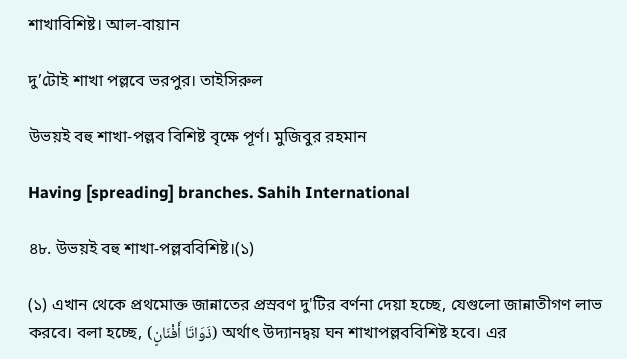শাখাবিশিষ্ট। আল-বায়ান

দু’টোই শাখা পল্লবে ভরপুর। তাইসিরুল

উভয়ই বহু শাখা-পল্লব বিশিষ্ট বৃক্ষে পূর্ণ। মুজিবুর রহমান

Having [spreading] branches. Sahih International

৪৮. উভয়ই বহু শাখা-পল্লববিশিষ্ট।(১)

(১) এখান থেকে প্রথমোক্ত জান্নাতের প্রস্রবণ দু'টির বর্ণনা দেয়া হচ্ছে, যেগুলো জান্নাতীগণ লাভ করবে। বলা হচ্ছে, (ذَوَاتَا أَفْنَانٍ) অর্থাৎ উদ্যানদ্বয় ঘন শাখাপল্লববিশিষ্ট হবে। এর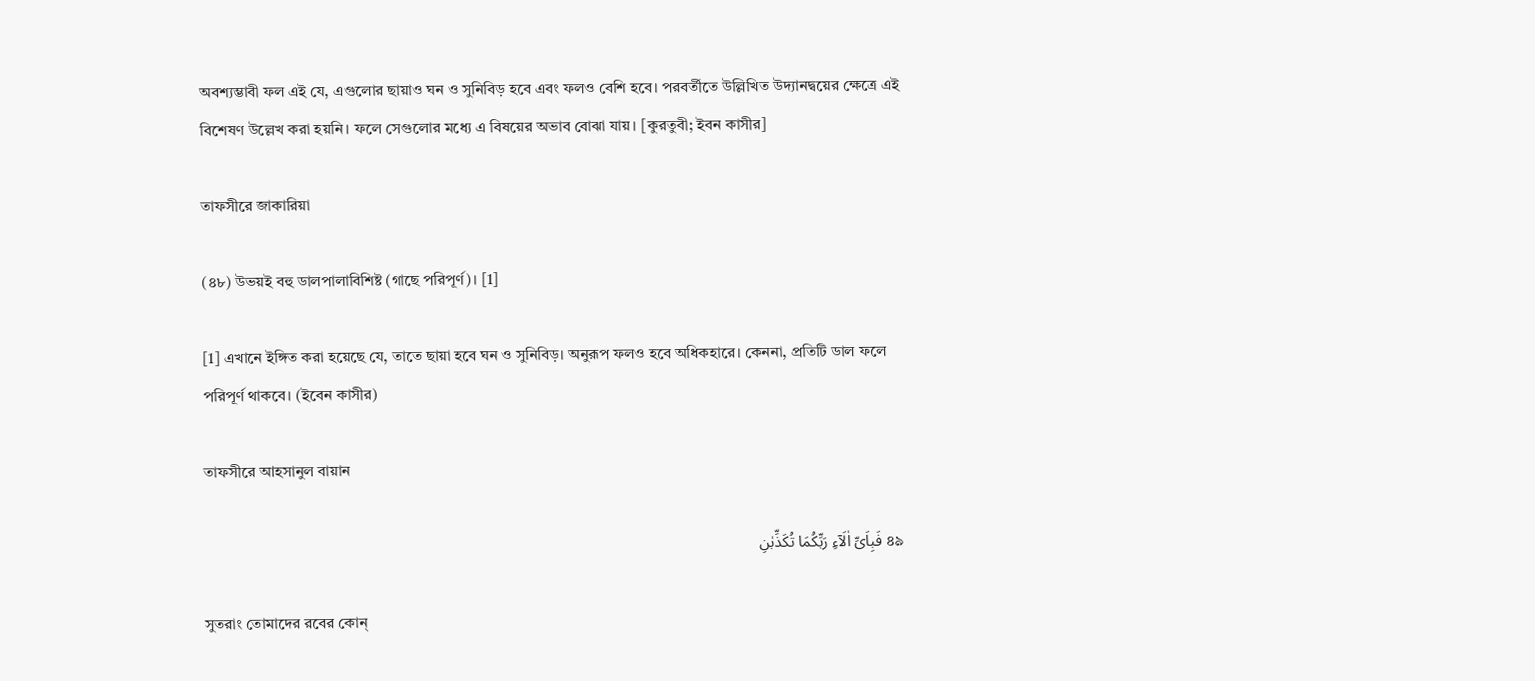অবশ্যম্ভাবী ফল এই যে, এগুলোর ছায়াও ঘন ও সুনিবিড় হবে এবং ফলও বেশি হবে। পরবর্তীতে উল্লিখিত উদ্যানদ্বয়ের ক্ষেত্রে এই বিশেষণ উল্লেখ করা হয়নি। ফলে সেগুলোর মধ্যে এ বিষয়ের অভাব বোঝা যায়। [কুরতুবী; ইবন কাসীর]

তাফসীরে জাকারিয়া

(৪৮) উভয়ই বহু ডালপালাবিশিষ্ট (গাছে পরিপূর্ণ)। [1]

[1] এখানে ইঙ্গিত করা হয়েছে যে, তাতে ছায়া হবে ঘন ও সুনিবিড়। অনুরূপ ফলও হবে অধিকহারে। কেননা, প্রতিটি ডাল ফলে পরিপূর্ণ থাকবে। (ইবেন কাসীর)

তাফসীরে আহসানুল বায়ান

৪৯ فَبِاَیِّ اٰلَآءِ رَبِّكُمَا تُكَذِّبٰنِ

সুতরাং তোমাদের রবের কোন্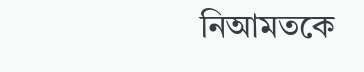নিআমতকে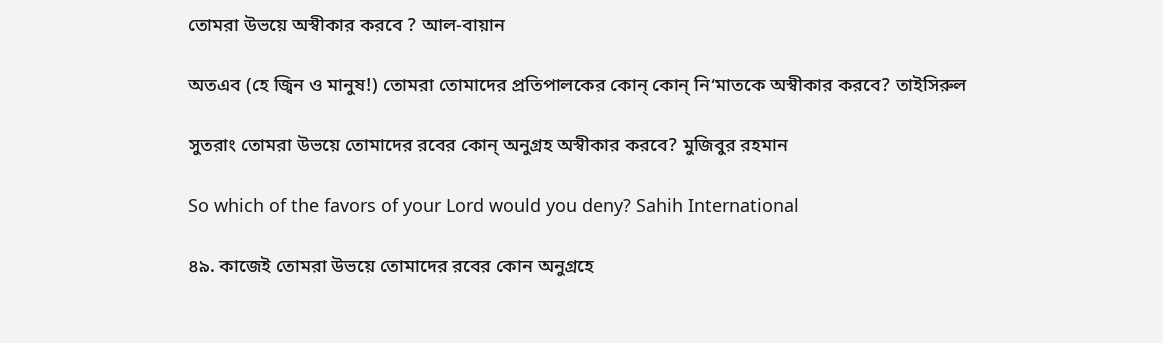তোমরা উভয়ে অস্বীকার করবে ? আল-বায়ান

অতএব (হে জ্বিন ও মানুষ!) তোমরা তোমাদের প্রতিপালকের কোন্ কোন্ নি‘মাতকে অস্বীকার করবে? তাইসিরুল

সুতরাং তোমরা উভয়ে তোমাদের রবের কোন্ অনুগ্রহ অস্বীকার করবে? মুজিবুর রহমান

So which of the favors of your Lord would you deny? Sahih International

৪৯. কাজেই তোমরা উভয়ে তোমাদের রবের কোন অনুগ্রহে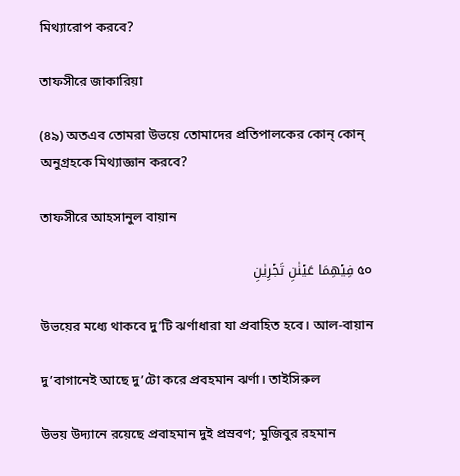মিথ্যারোপ করবে?

তাফসীরে জাকারিয়া

(৪৯) অতএব তোমরা উভয়ে তোমাদের প্রতিপালকের কোন্ কোন্ অনুগ্রহকে মিথ্যাজ্ঞান করবে?

তাফসীরে আহসানুল বায়ান

৫০ فِیۡهِمَا عَیۡنٰنِ تَجۡرِیٰنِ

উভয়ের মধ্যে থাকবে দু’টি ঝর্ণাধারা যা প্রবাহিত হবে। আল-বায়ান

দু’বাগানেই আছে দু’টো করে প্রবহমান ঝর্ণা। তাইসিরুল

উভয় উদ্যানে রয়েছে প্রবাহমান দুই প্রস্রবণ; মুজিবুর রহমান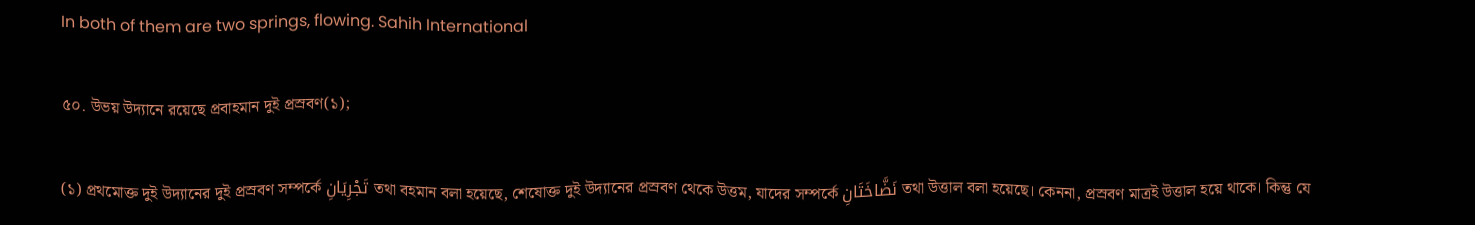In both of them are two springs, flowing. Sahih International

৫০. উভয় উদ্যানে রয়েছে প্রবাহমান দুই প্রস্রবণ(১);

(১) প্রথমোক্ত দুই উদ্যানের দুই প্রস্রবণ সম্পর্কে تَجْرِيَانِ তথা বহমান বলা হয়েছে, শেষোক্ত দুই উদ্যানের প্রস্রবণ থেকে উত্তম, যাদের সম্পর্কে نَضَّاخَتَانِ তথা উত্তাল বলা হয়েছে। কেননা, প্রস্রবণ মাত্রই উত্তাল হয়ে থাকে। কিন্তু যে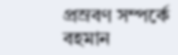প্রস্রবণ সম্পর্কে বহমান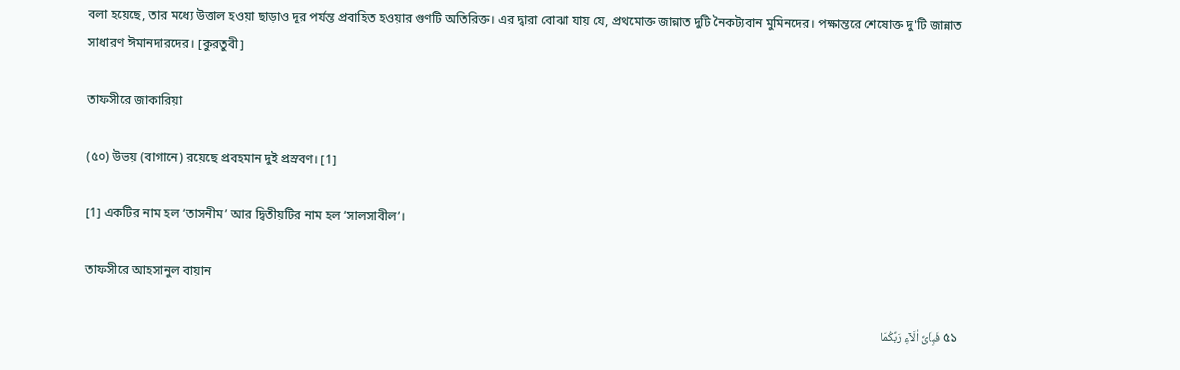বলা হয়েছে, তার মধ্যে উত্তাল হওয়া ছাড়াও দূর পর্যন্ত প্রবাহিত হওয়ার গুণটি অতিরিক্ত। এর দ্বারা বোঝা যায় যে, প্রথমোক্ত জান্নাত দুটি নৈকট্যবান মুমিনদের। পক্ষান্তরে শেষোক্ত দু'টি জান্নাত সাধারণ ঈমানদারদের। [কুরতুবী]

তাফসীরে জাকারিয়া

(৫০) উভয় (বাগানে) রয়েছে প্রবহমান দুই প্রস্রবণ। [1]

[1] একটির নাম হল ‘তাসনীম’ আর দ্বিতীয়টির নাম হল ‘সালসাবীল’।

তাফসীরে আহসানুল বায়ান

৫১ فَبِاَیِّ اٰلَآءِ رَبِّكُمَا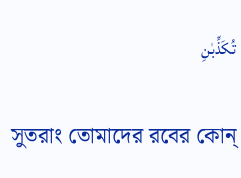تُكَذِّبٰنِ

সুতরাং তোমাদের রবের কোন্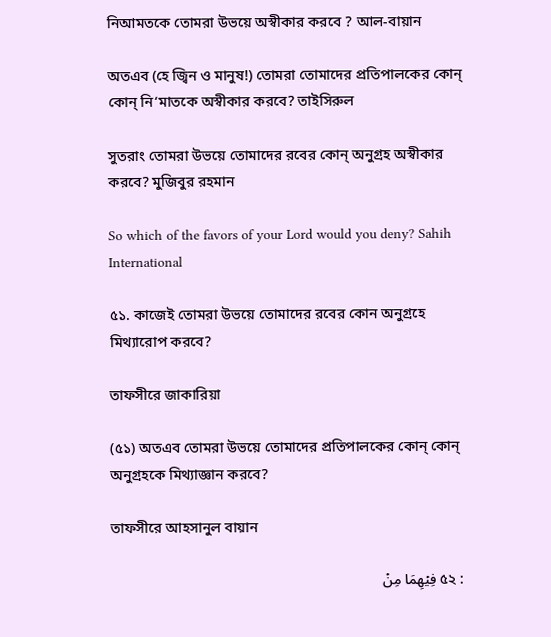নিআমতকে তোমরা উভয়ে অস্বীকার করবে ? আল-বায়ান

অতএব (হে জ্বিন ও মানুষ!) তোমরা তোমাদের প্রতিপালকের কোন্ কোন্ নি‘মাতকে অস্বীকার করবে? তাইসিরুল

সুতরাং তোমরা উভয়ে তোমাদের রবের কোন্ অনুগ্রহ অস্বীকার করবে? মুজিবুর রহমান

So which of the favors of your Lord would you deny? Sahih International

৫১. কাজেই তোমরা উভয়ে তোমাদের রবের কোন অনুগ্রহে মিথ্যারোপ করবে?

তাফসীরে জাকারিয়া

(৫১) অতএব তোমরা উভয়ে তোমাদের প্রতিপালকের কোন্ কোন্ অনুগ্রহকে মিথ্যাজ্ঞান করবে?

তাফসীরে আহসানুল বায়ান

: ৫২ فِیۡهِمَا مِنۡ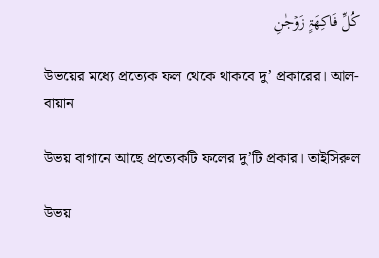كُلِّ فَاكِهَۃٍ زَوۡجٰنِ

উভয়ের মধ্যে প্রত্যেক ফল থেকে থাকবে দু’ প্রকারের। আল-বায়ান

উভয় বাগানে আছে প্রত্যেকটি ফলের দু’টি প্রকার। তাইসিরুল

উভয়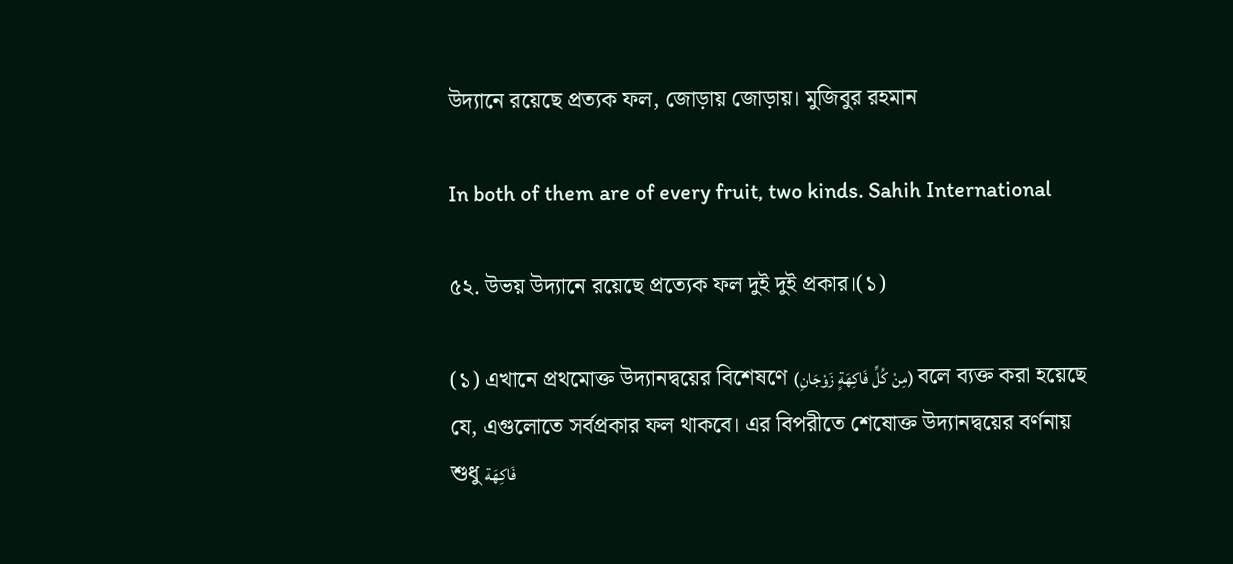উদ্যানে রয়েছে প্রত্যক ফল, জোড়ায় জোড়ায়। মুজিবুর রহমান

In both of them are of every fruit, two kinds. Sahih International

৫২. উভয় উদ্যানে রয়েছে প্ৰত্যেক ফল দুই দুই প্রকার।(১)

(১) এখানে প্রথমোক্ত উদ্যানদ্বয়ের বিশেষণে (مِنْ كُلِّ فَاكِهَةٍ زَوْجَانِ) বলে ব্যক্ত করা হয়েছে যে, এগুলোতে সর্বপ্রকার ফল থাকবে। এর বিপরীতে শেষোক্ত উদ্যানদ্বয়ের বর্ণনায় শুধু فَاكِهَة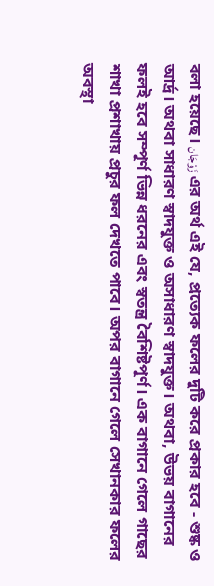বলা হয়েছে। زَوْجَان এর অর্থ এই যে, প্রত্যেক ফলের দুটি করে প্রকার হবে - শুষ্ক ও আর্দ্র। অথবা সাধারণ স্বাদযুক্ত ও অসাধারণ স্বাদযুক্ত। অথবা, উভয় বাগানের ফলই হবে সম্পূর্ণ ভিন্ন ধরনের এবং স্বতন্ত্র বৈশিষ্টপূর্ণ। এক বাগানে গেলে গাছের শাখা প্রশাখায় প্রচুর ফল দেখতে পাবে। অপর বাগানে গেলে সেখানকার ফলের অবস্থা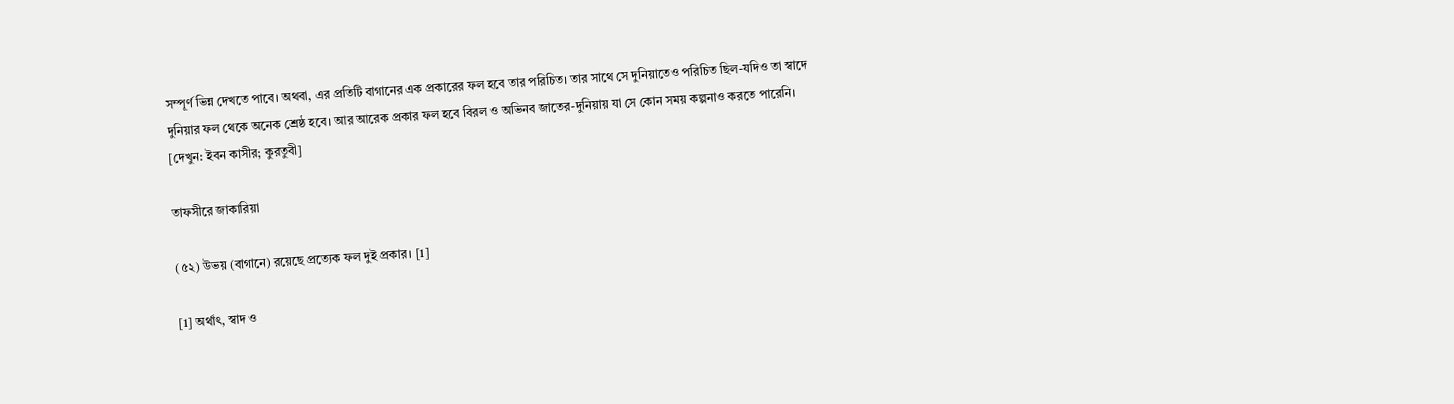সম্পূর্ণ ভিন্ন দেখতে পাবে। অথবা, এর প্রতিটি বাগানের এক প্রকারের ফল হবে তার পরিচিত। তার সাথে সে দুনিয়াতেও পরিচিত ছিল-যদিও তা স্বাদে দুনিয়ার ফল থেকে অনেক শ্রেষ্ঠ হবে। আর আরেক প্রকার ফল হবে বিরল ও অভিনব জাতের-দুনিয়ায় যা সে কোন সময় কল্পনাও করতে পারেনি। [দেখুন: ইবন কাসীর; কুরতুবী]

তাফসীরে জাকারিয়া

(৫২) উভয় (বাগানে) রয়েছে প্রত্যেক ফল দুই প্রকার। [1]

[1] অর্থাৎ, স্বাদ ও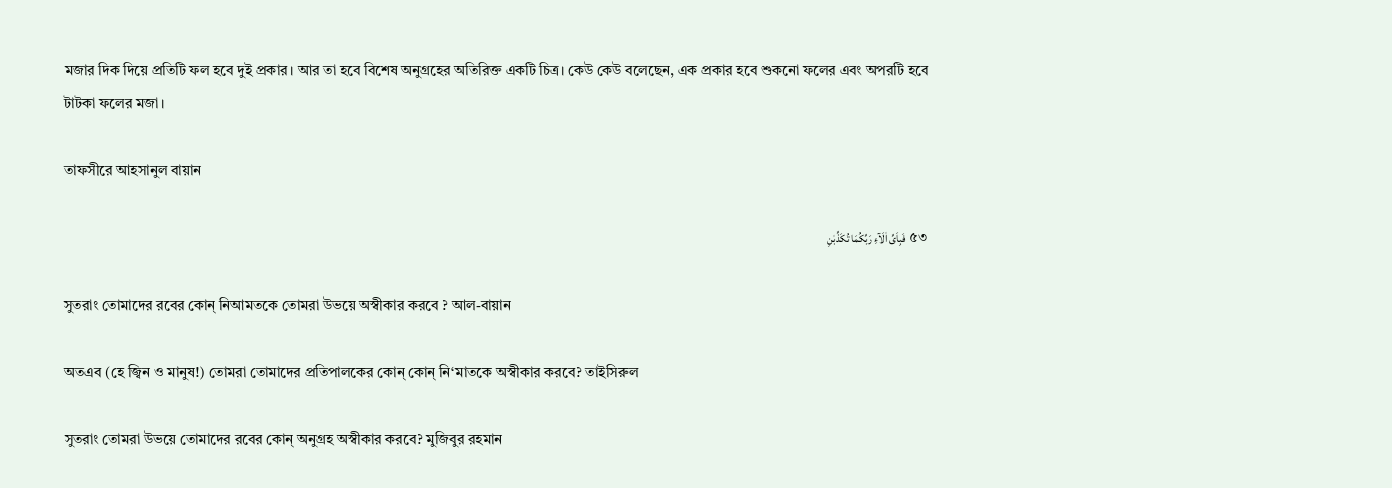মজার দিক দিয়ে প্রতিটি ফল হবে দুই প্রকার। আর তা হবে বিশেষ অনুগ্রহের অতিরিক্ত একটি চিত্র। কেউ কেউ বলেছেন, এক প্রকার হবে শুকনো ফলের এবং অপরটি হবে টাটকা ফলের মজা।

তাফসীরে আহসানুল বায়ান

৫৩ فَبِاَیِّ اٰلَآءِ رَبِّكُمَا تُكَذِّبٰنِ

সুতরাং তোমাদের রবের কোন্ নিআমতকে তোমরা উভয়ে অস্বীকার করবে ? আল-বায়ান

অতএব (হে জ্বিন ও মানুষ!) তোমরা তোমাদের প্রতিপালকের কোন্ কোন্ নি‘মাতকে অস্বীকার করবে? তাইসিরুল

সুতরাং তোমরা উভয়ে তোমাদের রবের কোন্ অনুগ্রহ অস্বীকার করবে? মুজিবুর রহমান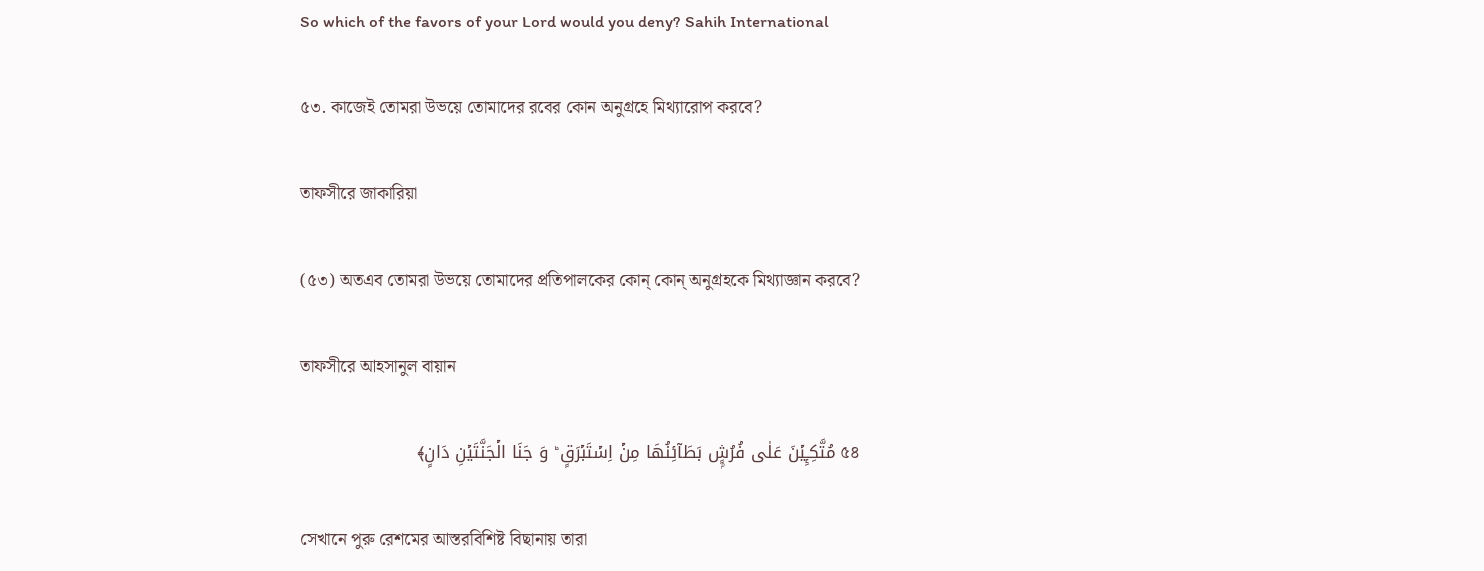So which of the favors of your Lord would you deny? Sahih International

৫৩. কাজেই তোমরা উভয়ে তোমাদের রবের কোন অনুগ্রহে মিথ্যারোপ করবে?

তাফসীরে জাকারিয়া

(৫৩) অতএব তোমরা উভয়ে তোমাদের প্রতিপালকের কোন্ কোন্ অনুগ্রহকে মিথ্যাজ্ঞান করবে?

তাফসীরে আহসানুল বায়ান

৫৪ مُتَّكِـِٕیۡنَ عَلٰی فُرُشٍۭ بَطَآئِنُهَا مِنۡ اِسۡتَبۡرَقٍ ؕ وَ جَنَا الۡجَنَّتَیۡنِ دَانٍ﴾

সেখানে পুরু রেশমের আস্তরবিশিষ্ট বিছানায় তারা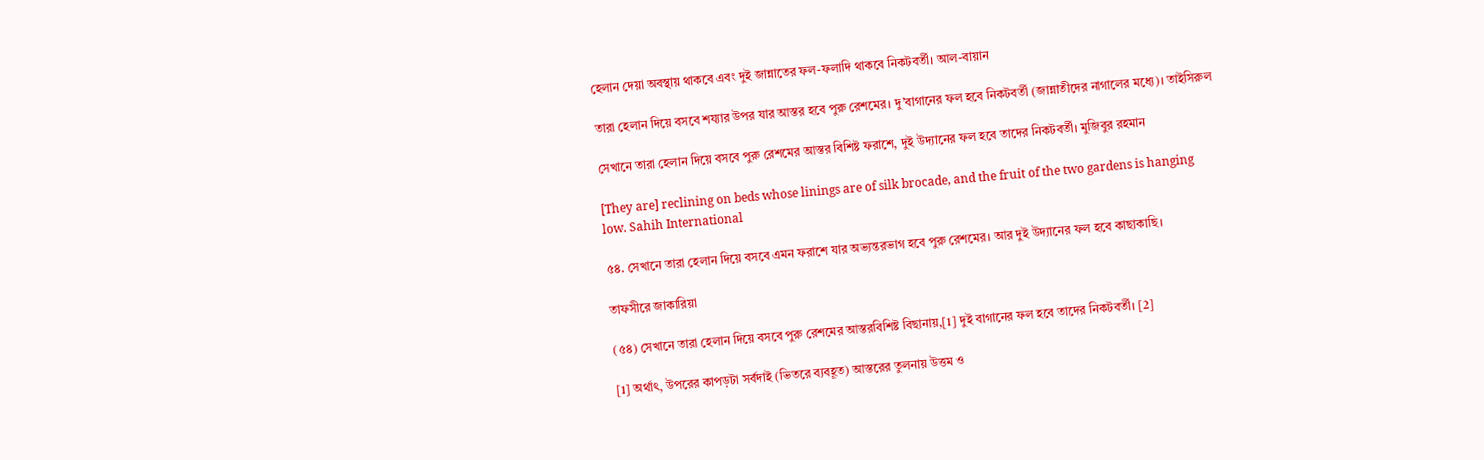হেলান দেয়া অবস্থায় থাকবে এবং দুই জান্নাতের ফল-ফলাদি থাকবে নিকটবর্তী। আল-বায়ান

তারা হেলান দিয়ে বসবে শয্যার উপর যার আস্তর হবে পুরু রেশমের। দু’বাগানের ফল হবে নিকটবর্তী (জান্নাতীদের নাগালের মধ্যে)। তাইসিরুল

সেখানে তারা হেলান দিয়ে বসবে পুরু রেশমের আস্তর বিশিষ্ট ফরাশে, দুই উদ্যানের ফল হবে তাদের নিকটবর্তী। মুজিবুর রহমান

[They are] reclining on beds whose linings are of silk brocade, and the fruit of the two gardens is hanging low. Sahih International

৫৪. সেখানে তারা হেলান দিয়ে বসবে এমন ফরাশে যার অভ্যন্তরভাগ হবে পুরু রেশমের। আর দুই উদ্যানের ফল হবে কাছাকাছি।

তাফসীরে জাকারিয়া

(৫৪) সেখানে তারা হেলান দিয়ে বসবে পুরু রেশমের আস্তরবিশিষ্ট বিছানায়,[1] দুই বাগানের ফল হবে তাদের নিকটবর্তী। [2]

[1] অর্থাৎ, উপরের কাপড়টা সর্বদাই (ভিতরে ব্যবহূত) আস্তরের তুলনায় উত্তম ও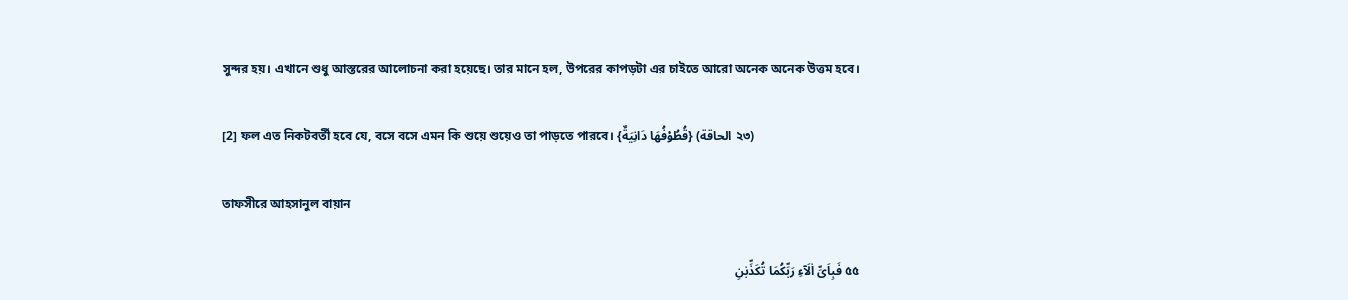সুন্দর হয়। এখানে শুধু আস্তরের আলোচনা করা হয়েছে। তার মানে হল, উপরের কাপড়টা এর চাইতে আরো অনেক অনেক উত্তম হবে।

[2] ফল এত নিকটবর্তী হবে যে, বসে বসে এমন কি শুয়ে শুয়েও তা পাড়তে পারবে। {قُطُوْفُهَا دَانِيَةٌ} (الحاقة ২৩)

তাফসীরে আহসানুল বায়ান

৫৫ فَبِاَیِّ اٰلَآءِ رَبِّكُمَا تُكَذِّبٰنِ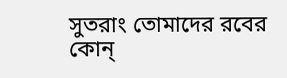সুতরাং তোমাদের রবের কোন্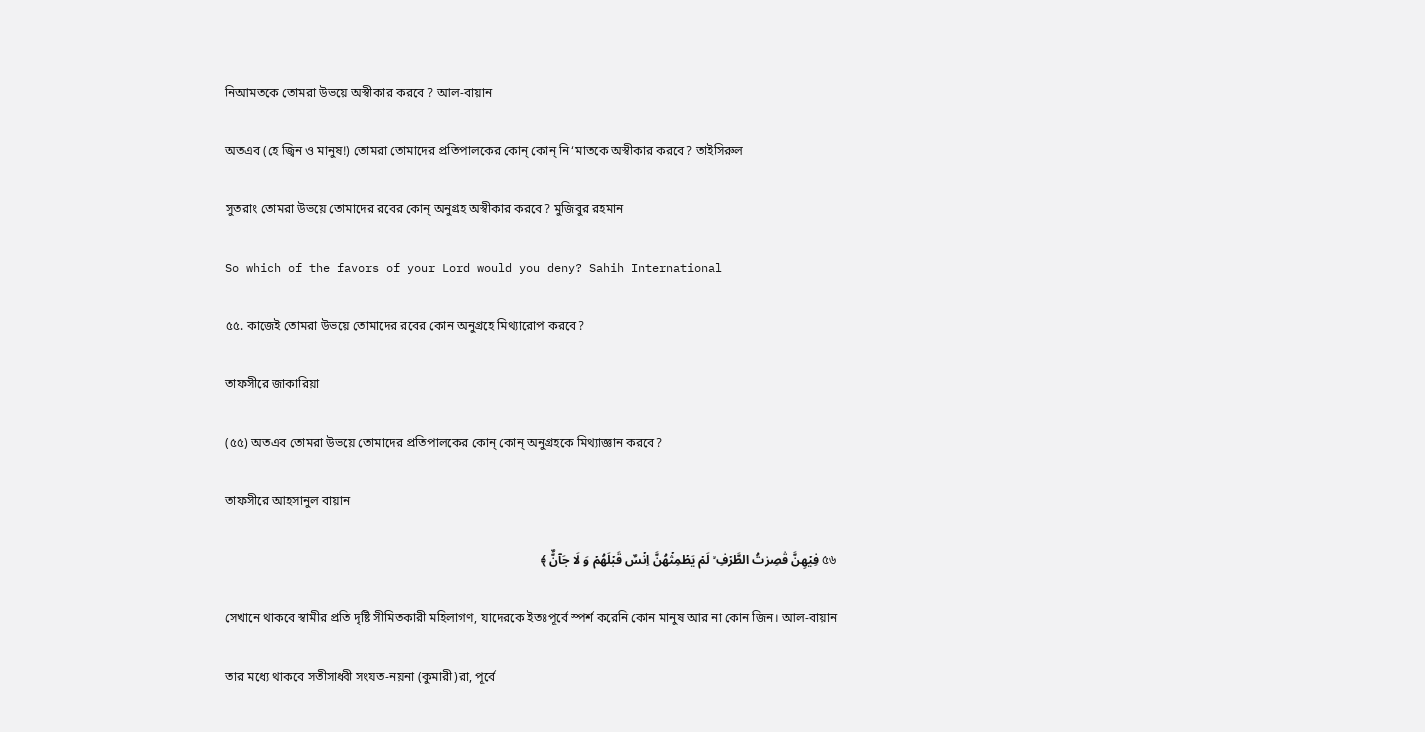নিআমতকে তোমরা উভয়ে অস্বীকার করবে ? আল-বায়ান

অতএব (হে জ্বিন ও মানুষ!) তোমরা তোমাদের প্রতিপালকের কোন্ কোন্ নি‘মাতকে অস্বীকার করবে? তাইসিরুল

সুতরাং তোমরা উভয়ে তোমাদের রবের কোন্ অনুগ্রহ অস্বীকার করবে? মুজিবুর রহমান

So which of the favors of your Lord would you deny? Sahih International

৫৫. কাজেই তোমরা উভয়ে তোমাদের রবের কোন অনুগ্রহে মিথ্যারোপ করবে?

তাফসীরে জাকারিয়া

(৫৫) অতএব তোমরা উভয়ে তোমাদের প্রতিপালকের কোন্ কোন্ অনুগ্রহকে মিথ্যাজ্ঞান করবে?

তাফসীরে আহসানুল বায়ান

৫৬ فِیۡهِنَّ قٰصِرٰتُ الطَّرۡفِ ۙ لَمۡ یَطۡمِثۡهُنَّ اِنۡسٌ قَبۡلَهُمۡ وَ لَا جَآنٌّ ﴾

সেখানে থাকবে স্বামীর প্রতি দৃষ্টি সীমিতকারী মহিলাগণ, যাদেরকে ইতঃপূর্বে স্পর্শ করেনি কোন মানুষ আর না কোন জিন। আল-বায়ান

তার মধ্যে থাকবে সতীসাধ্বী সংযত-নয়না (কুমারী)রা, পূর্বে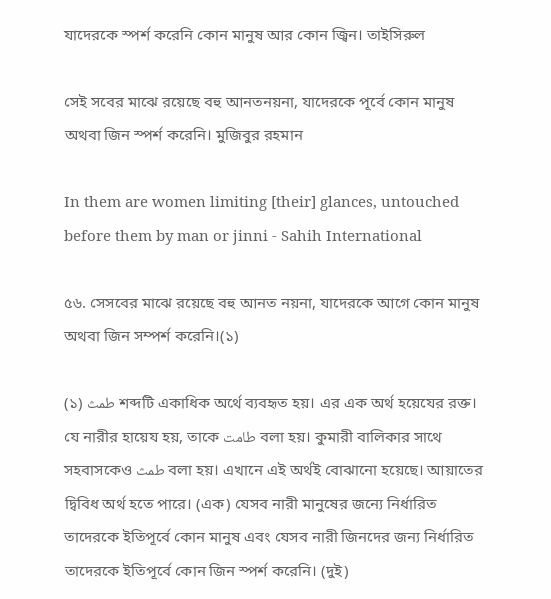যাদেরকে স্পর্শ করেনি কোন মানুষ আর কোন জ্বিন। তাইসিরুল

সেই সবের মাঝে রয়েছে বহু আনতনয়না, যাদেরকে পূর্বে কোন মানুষ অথবা জিন স্পর্শ করেনি। মুজিবুর রহমান

In them are women limiting [their] glances, untouched before them by man or jinni - Sahih International

৫৬. সেসবের মাঝে রয়েছে বহু আনত নয়না, যাদেরকে আগে কোন মানুষ অথবা জিন সম্পর্শ করেনি।(১)

(১) طمث শব্দটি একাধিক অর্থে ব্যবহৃত হয়। এর এক অর্থ হয়েযের রক্ত। যে নারীর হায়েয হয়, তাকে طامت বলা হয়। কুমারী বালিকার সাথে সহবাসকেও طمث বলা হয়। এখানে এই অর্থই বোঝানো হয়েছে। আয়াতের দ্বিবিধ অর্থ হতে পারে। (এক) যেসব নারী মানুষের জন্যে নির্ধারিত তাদেরকে ইতিপূর্বে কোন মানুষ এবং যেসব নারী জিনদের জন্য নির্ধারিত তাদেরকে ইতিপূর্বে কোন জিন স্পর্শ করেনি। (দুই)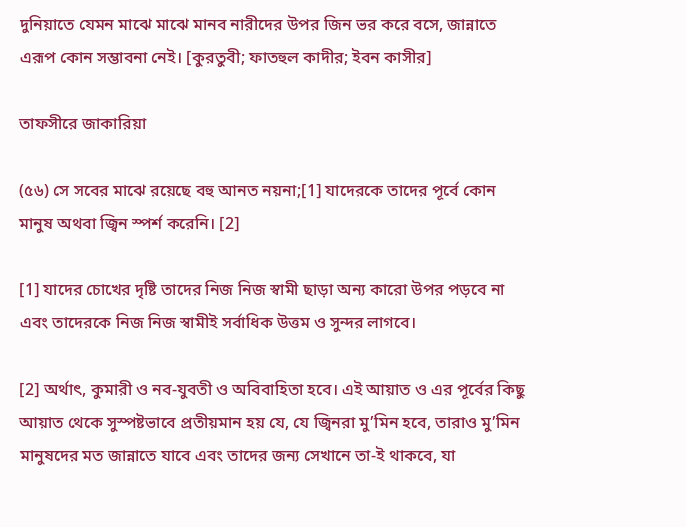দুনিয়াতে যেমন মাঝে মাঝে মানব নারীদের উপর জিন ভর করে বসে, জান্নাতে এরূপ কোন সম্ভাবনা নেই। [কুরতুবী; ফাতহুল কাদীর; ইবন কাসীর]

তাফসীরে জাকারিয়া

(৫৬) সে সবের মাঝে রয়েছে বহু আনত নয়না;[1] যাদেরকে তাদের পূর্বে কোন মানুষ অথবা জ্বিন স্পর্শ করেনি। [2]

[1] যাদের চোখের দৃষ্টি তাদের নিজ নিজ স্বামী ছাড়া অন্য কারো উপর পড়বে না এবং তাদেরকে নিজ নিজ স্বামীই সর্বাধিক উত্তম ও সুন্দর লাগবে।

[2] অর্থাৎ, কুমারী ও নব-যুবতী ও অবিবাহিতা হবে। এই আয়াত ও এর পূর্বের কিছু আয়াত থেকে সুস্পষ্টভাবে প্রতীয়মান হয় যে, যে জ্বিনরা মু’মিন হবে, তারাও মু’মিন মানুষদের মত জান্নাতে যাবে এবং তাদের জন্য সেখানে তা-ই থাকবে, যা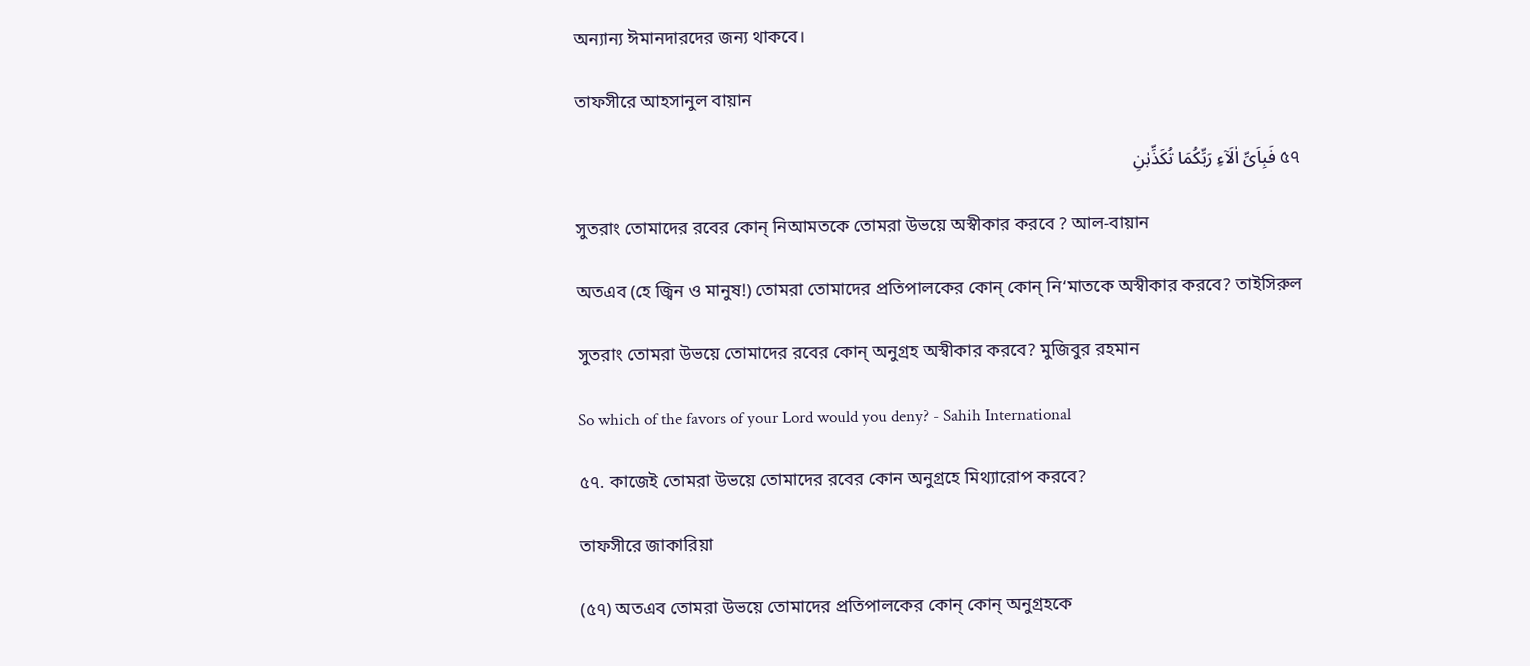অন্যান্য ঈমানদারদের জন্য থাকবে।

তাফসীরে আহসানুল বায়ান

৫৭ فَبِاَیِّ اٰلَآءِ رَبِّكُمَا تُكَذِّبٰنِ

সুতরাং তোমাদের রবের কোন্ নিআমতকে তোমরা উভয়ে অস্বীকার করবে ? আল-বায়ান

অতএব (হে জ্বিন ও মানুষ!) তোমরা তোমাদের প্রতিপালকের কোন্ কোন্ নি‘মাতকে অস্বীকার করবে? তাইসিরুল

সুতরাং তোমরা উভয়ে তোমাদের রবের কোন্ অনুগ্রহ অস্বীকার করবে? মুজিবুর রহমান

So which of the favors of your Lord would you deny? - Sahih International

৫৭. কাজেই তোমরা উভয়ে তোমাদের রবের কোন অনুগ্রহে মিথ্যারোপ করবে?

তাফসীরে জাকারিয়া

(৫৭) অতএব তোমরা উভয়ে তোমাদের প্রতিপালকের কোন্ কোন্ অনুগ্রহকে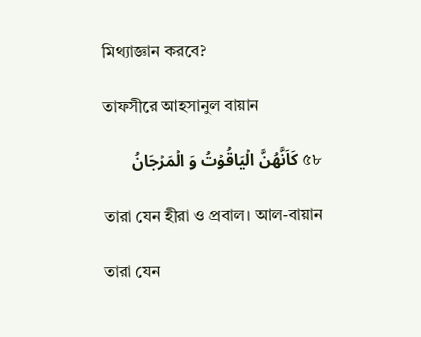মিথ্যাজ্ঞান করবে?

তাফসীরে আহসানুল বায়ান

৫৮ كَاَنَّهُنَّ الۡیَاقُوۡتُ وَ الۡمَرۡجَانُ

তারা যেন হীরা ও প্রবাল। আল-বায়ান

তারা যেন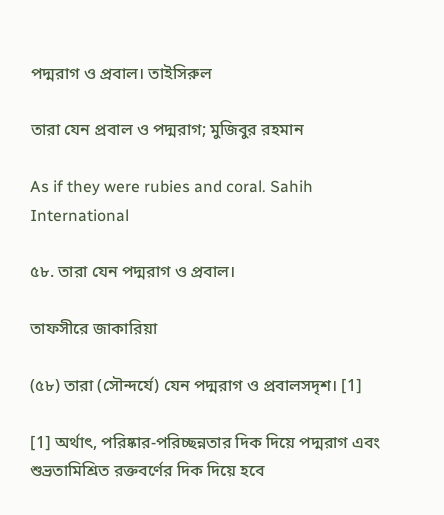পদ্মরাগ ও প্রবাল। তাইসিরুল

তারা যেন প্রবাল ও পদ্মরাগ; মুজিবুর রহমান

As if they were rubies and coral. Sahih International

৫৮. তারা যেন পদ্মরাগ ও প্রবাল।

তাফসীরে জাকারিয়া

(৫৮) তারা (সৌন্দর্যে) যেন পদ্মরাগ ও প্রবালসদৃশ। [1]

[1] অর্থাৎ, পরিষ্কার-পরিচ্ছন্নতার দিক দিয়ে পদ্মরাগ এবং শুভ্রতামিশ্রিত রক্তবর্ণের দিক দিয়ে হবে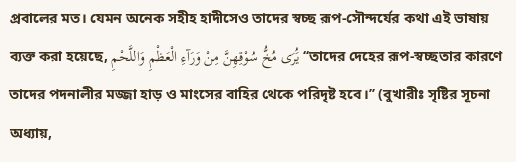প্রবালের মত। যেমন অনেক সহীহ হাদীসেও তাদের স্বচ্ছ রূপ-সৌন্দর্যের কথা এই ভাষায় ব্যক্ত করা হয়েছে, يَُرَى مُخُّ سُوْقِهِنَّ مِنْ وَرَآءِ الْعَظْمِ وَاللَّحْمِ ‘‘তাদের দেহের রূপ-স্বচ্ছতার কারণে তাদের পদনালীর মজ্জা হাড় ও মাংসের বাহির থেকে পরিদৃষ্ট হবে।’’ (বুখারীঃ সৃষ্টির সূচনা অধ্যায়,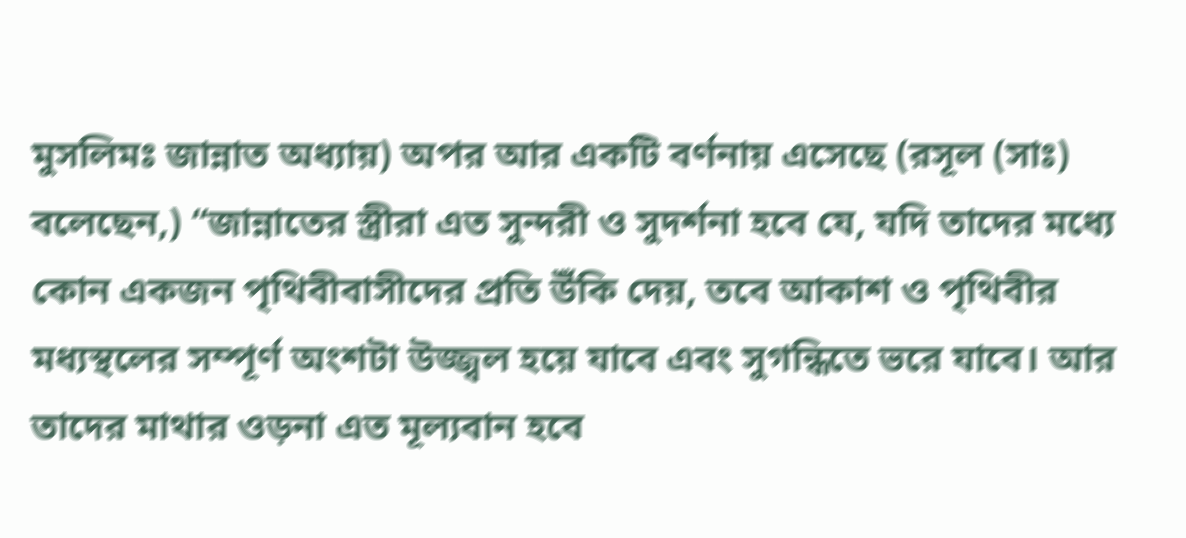মুসলিমঃ জান্নাত অধ্যায়) অপর আর একটি বর্ণনায় এসেছে (রসূল (সাঃ) বলেছেন,) ‘‘জান্নাতের স্ত্রীরা এত সুন্দরী ও সুদর্শনা হবে যে, যদি তাদের মধ্যে কোন একজন পৃথিবীবাসীদের প্রতি উঁকি দেয়, তবে আকাশ ও পৃথিবীর মধ্যস্থলের সম্পূর্ণ অংশটা উজ্জ্বল হয়ে যাবে এবং সুগন্ধিতে ভরে যাবে। আর তাদের মাথার ওড়না এত মূল্যবান হবে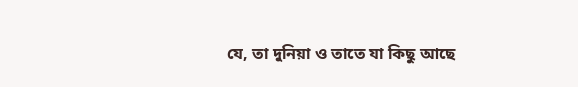যে, তা দুনিয়া ও তাতে যা কিছু আছে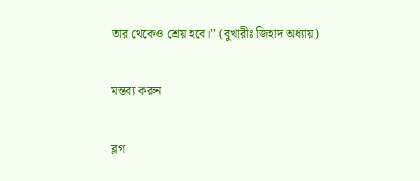তার থেকেও শ্রেয় হবে।’’ (বুখারীঃ জিহাদ অধ্যায়)

মন্তব্য করুন

ব্লগ